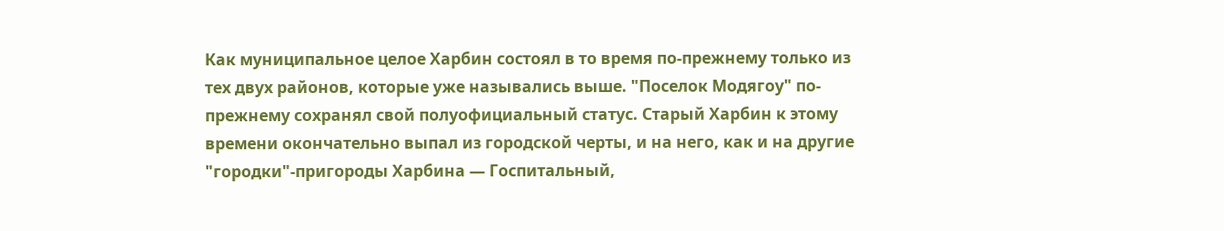Как муниципальное целое Харбин состоял в то время по-прежнему только из тех двух районов, которые уже назывались выше. "Поселок Модягоу" по-прежнему сохранял свой полуофициальный статус. Старый Харбин к этому времени окончательно выпал из городской черты, и на него, как и на другие "городки"-пригороды Харбина — Госпитальный,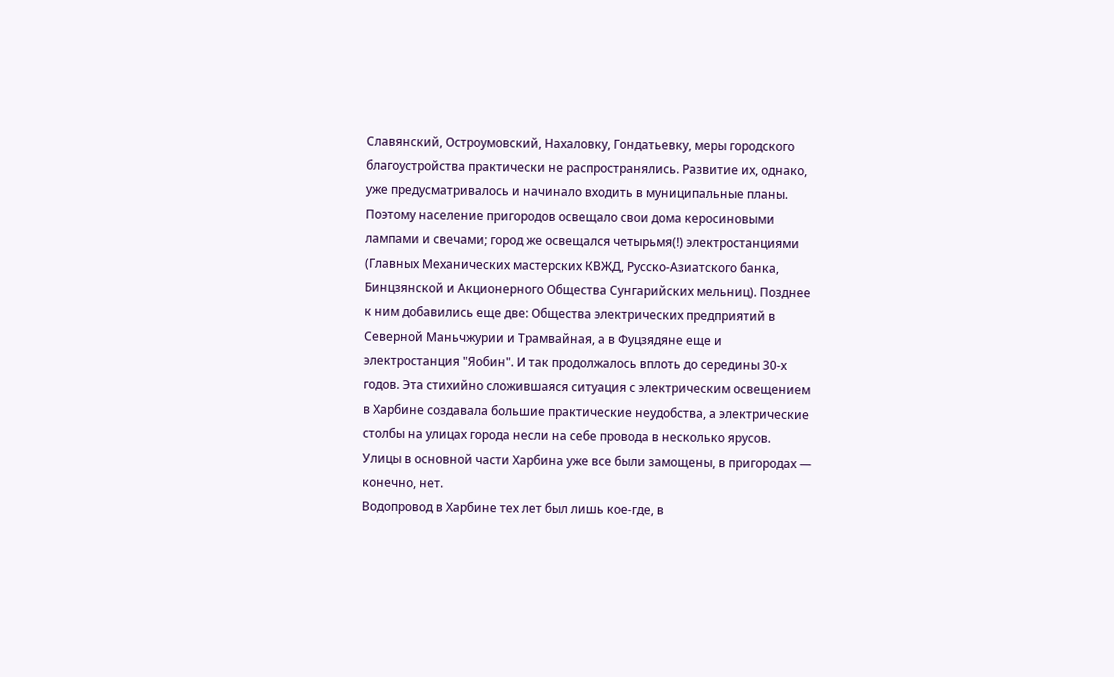Славянский, Остроумовский, Нахаловку, Гондатьевку, меры городского благоустройства практически не распространялись. Развитие их, однако, уже предусматривалось и начинало входить в муниципальные планы.
Поэтому население пригородов освещало свои дома керосиновыми лампами и свечами; город же освещался четырьмя(!) электростанциями (Главных Механических мастерских КВЖД, Русско-Азиатского банка, Бинцзянской и Акционерного Общества Сунгарийских мельниц). Позднее к ним добавились еще две: Общества электрических предприятий в Северной Маньчжурии и Трамвайная, а в Фуцзядяне еще и электростанция "Яобин". И так продолжалось вплоть до середины 30-х годов. Эта стихийно сложившаяся ситуация с электрическим освещением в Харбине создавала большие практические неудобства, а электрические столбы на улицах города несли на себе провода в несколько ярусов.
Улицы в основной части Харбина уже все были замощены, в пригородах — конечно, нет.
Водопровод в Харбине тех лет был лишь кое-где, в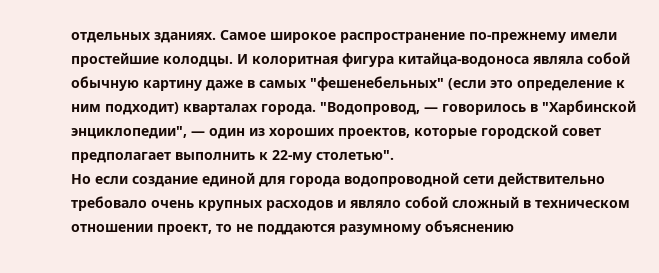отдельных зданиях. Самое широкое распространение по-прежнему имели простейшие колодцы. И колоритная фигура китайца-водоноса являла собой обычную картину даже в самых "фешенебельных" (если это определение к ним подходит) кварталах города. "Водопровод, — говорилось в "Харбинской энциклопедии", — один из хороших проектов, которые городской совет предполагает выполнить к 22-му столетью".
Но если создание единой для города водопроводной сети действительно требовало очень крупных расходов и являло собой сложный в техническом отношении проект, то не поддаются разумному объяснению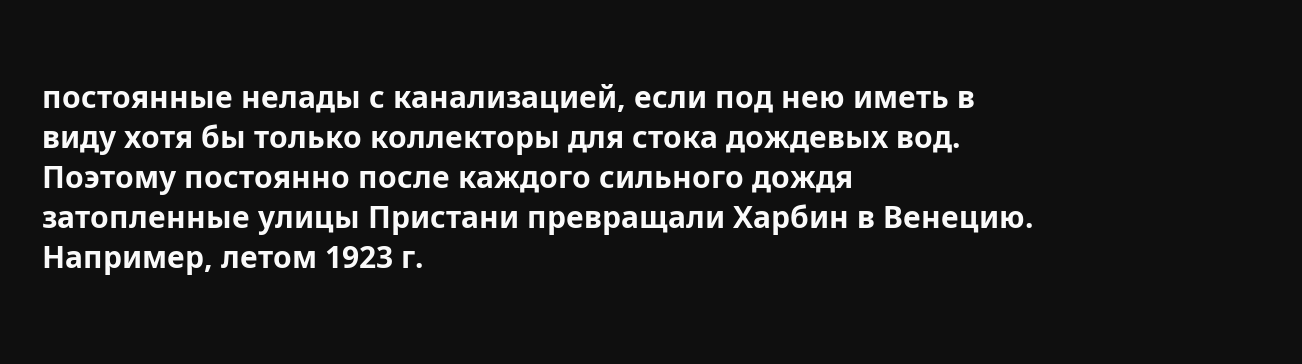постоянные нелады с канализацией, если под нею иметь в виду хотя бы только коллекторы для стока дождевых вод. Поэтому постоянно после каждого сильного дождя затопленные улицы Пристани превращали Харбин в Венецию.
Например, летом 1923 г.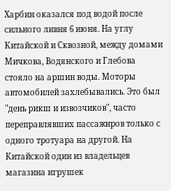Харбин оказался под водой после сильного ливня 6 июня. На углу Китайской и Сквозной, между домами Мичкова, Водянского и Глебова стояло на аршин воды. Моторы автомобилей захлебывались. Это был "день рикш и извозчиков", часто переправлявших пассажиров только с одного тротуара на другой. На Китайской один из владельцев магазина игрушек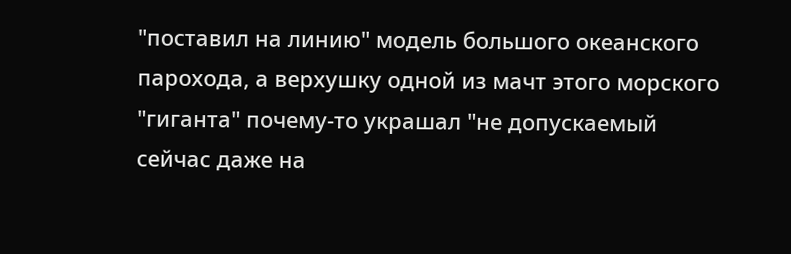"поставил на линию" модель большого океанского парохода, а верхушку одной из мачт этого морского "гиганта" почему-то украшал "не допускаемый сейчас даже на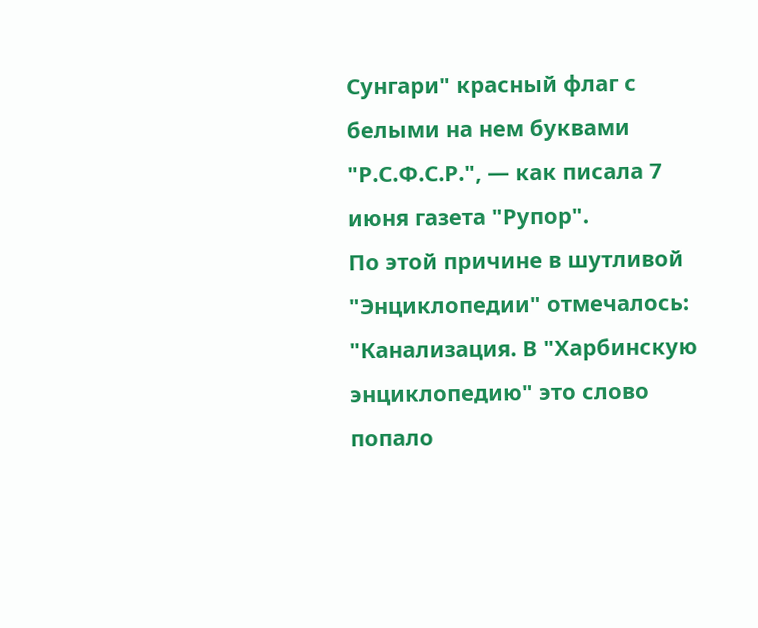Сунгари" красный флаг с белыми на нем буквами "Р.С.Ф.С.Р.", — как писала 7 июня газета "Рупор".
По этой причине в шутливой "Энциклопедии" отмечалось: "Канализация. В "Харбинскую энциклопедию" это слово попало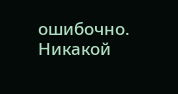ошибочно. Никакой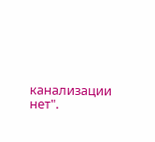канализации нет".